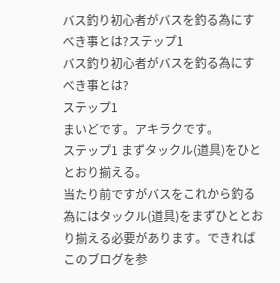バス釣り初心者がバスを釣る為にすべき事とは?ステップ1
バス釣り初心者がバスを釣る為にすべき事とは?
ステップ1
まいどです。アキラクです。
ステップ1 まずタックル(道具)をひととおり揃える。
当たり前ですがバスをこれから釣る為にはタックル(道具)をまずひととおり揃える必要があります。できればこのブログを参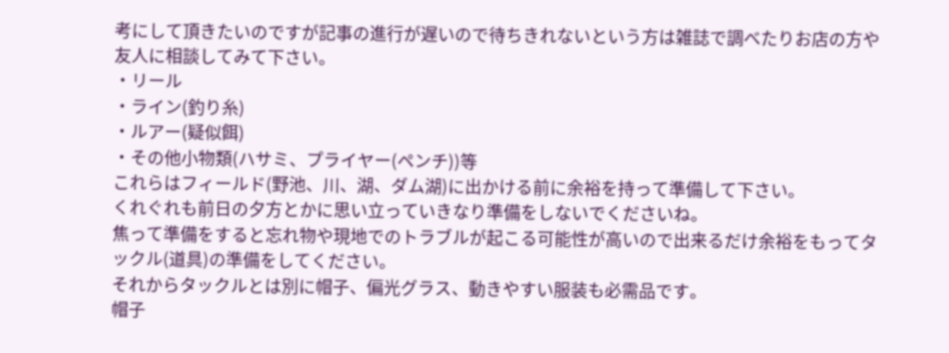考にして頂きたいのですが記事の進行が遅いので待ちきれないという方は雑誌で調べたりお店の方や友人に相談してみて下さい。
・リール
・ライン(釣り糸)
・ルアー(疑似餌)
・その他小物類(ハサミ、プライヤー(ペンチ))等
これらはフィールド(野池、川、湖、ダム湖)に出かける前に余裕を持って準備して下さい。
くれぐれも前日の夕方とかに思い立っていきなり準備をしないでくださいね。
焦って準備をすると忘れ物や現地でのトラブルが起こる可能性が高いので出来るだけ余裕をもってタックル(道具)の準備をしてください。
それからタックルとは別に帽子、偏光グラス、動きやすい服装も必需品です。
帽子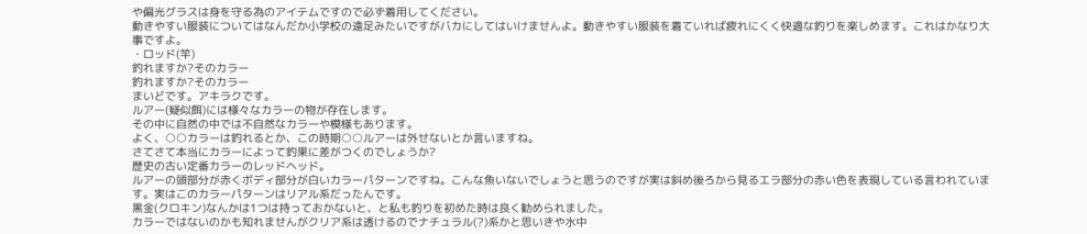や偏光グラスは身を守る為のアイテムですので必ず着用してください。
動きやすい服装についてはなんだか小学校の遠足みたいですがバカにしてはいけませんよ。動きやすい服装を着ていれば疲れにくく快適な釣りを楽しめます。これはかなり大事ですよ。
・ロッド(竿)
釣れますか?そのカラー
釣れますか?そのカラー
まいどです。アキラクです。
ルアー(疑似餌)には様々なカラーの物が存在します。
その中に自然の中では不自然なカラーや模様もあります。
よく、○○カラーは釣れるとか、この時期○○ルアーは外せないとか言いますね。
さてさて本当にカラーによって釣果に差がつくのでしょうか?
歴史の古い定番カラーのレッドヘッド。
ルアーの頭部分が赤くボディ部分が白いカラーパターンですね。こんな魚いないでしょうと思うのですが実は斜め後ろから見るエラ部分の赤い色を表現している言われています。実はこのカラーパターンはリアル系だったんです。
黒金(クロキン)なんかは1つは持っておかないと、と私も釣りを初めた時は良く勧められました。
カラーではないのかも知れませんがクリア系は透けるのでナチュラル(?)系かと思いきや水中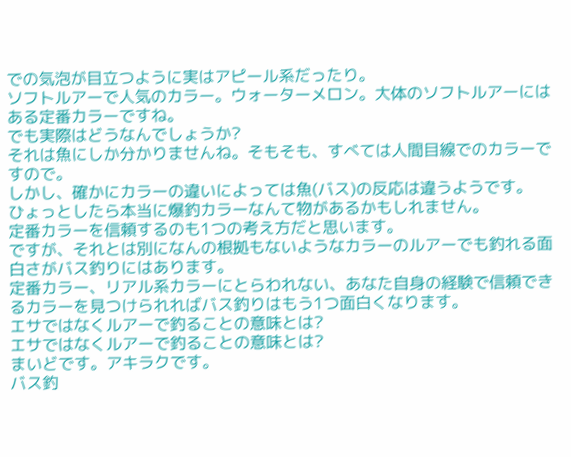での気泡が目立つように実はアピール系だったり。
ソフトルアーで人気のカラー。ウォーターメロン。大体のソフトルアーにはある定番カラーですね。
でも実際はどうなんでしょうか?
それは魚にしか分かりませんね。そもそも、すべては人間目線でのカラーですので。
しかし、確かにカラーの違いによっては魚(バス)の反応は違うようです。
ひょっとしたら本当に爆釣カラーなんて物があるかもしれません。
定番カラーを信頼するのも1つの考え方だと思います。
ですが、それとは別になんの根拠もないようなカラーのルアーでも釣れる面白さがバス釣りにはあります。
定番カラー、リアル系カラーにとらわれない、あなた自身の経験で信頼できるカラーを見つけられればバス釣りはもう1つ面白くなります。
エサではなくルアーで釣ることの意味とは?
エサではなくルアーで釣ることの意味とは?
まいどです。アキラクです。
バス釣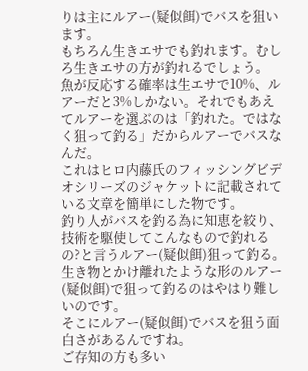りは主にルアー(疑似餌)でバスを狙います。
もちろん生きエサでも釣れます。むしろ生きエサの方が釣れるでしょう。
魚が反応する確率は生エサで10%、ルアーだと3%しかない。それでもあえてルアーを選ぶのは「釣れた。ではなく狙って釣る」だからルアーでバスなんだ。
これはヒロ内藤氏のフィッシングビデオシリーズのジャケットに記載されている文章を簡単にした物です。
釣り人がバスを釣る為に知恵を絞り、技術を駆使してこんなもので釣れるの?と言うルアー(疑似餌)狙って釣る。
生き物とかけ離れたような形のルアー(疑似餌)で狙って釣るのはやはり難しいのです。
そこにルアー(疑似餌)でバスを狙う面白さがあるんですね。
ご存知の方も多い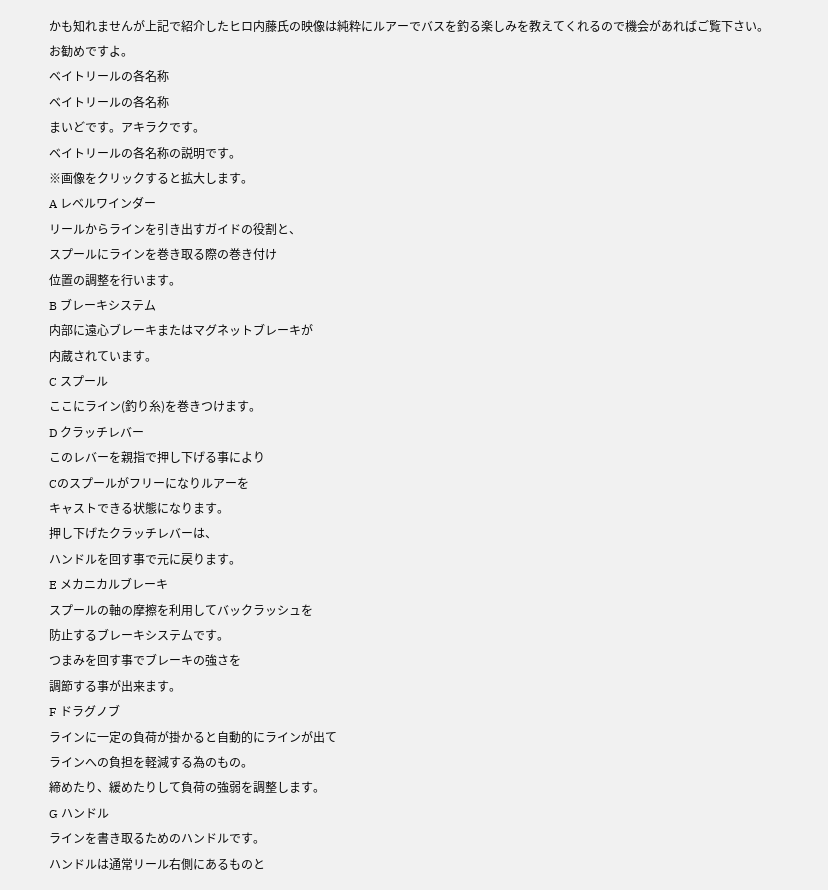かも知れませんが上記で紹介したヒロ内藤氏の映像は純粋にルアーでバスを釣る楽しみを教えてくれるので機会があればご覧下さい。お勧めですよ。
ベイトリールの各名称
ベイトリールの各名称
まいどです。アキラクです。
ベイトリールの各名称の説明です。
※画像をクリックすると拡大します。
A レベルワインダー
リールからラインを引き出すガイドの役割と、
スプールにラインを巻き取る際の巻き付け
位置の調整を行います。
B ブレーキシステム
内部に遠心ブレーキまたはマグネットブレーキが
内蔵されています。
C スプール
ここにライン(釣り糸)を巻きつけます。
D クラッチレバー
このレバーを親指で押し下げる事により
Cのスプールがフリーになりルアーを
キャストできる状態になります。
押し下げたクラッチレバーは、
ハンドルを回す事で元に戻ります。
E メカニカルブレーキ
スプールの軸の摩擦を利用してバックラッシュを
防止するブレーキシステムです。
つまみを回す事でブレーキの強さを
調節する事が出来ます。
F ドラグノブ
ラインに一定の負荷が掛かると自動的にラインが出て
ラインへの負担を軽減する為のもの。
締めたり、緩めたりして負荷の強弱を調整します。
G ハンドル
ラインを書き取るためのハンドルです。
ハンドルは通常リール右側にあるものと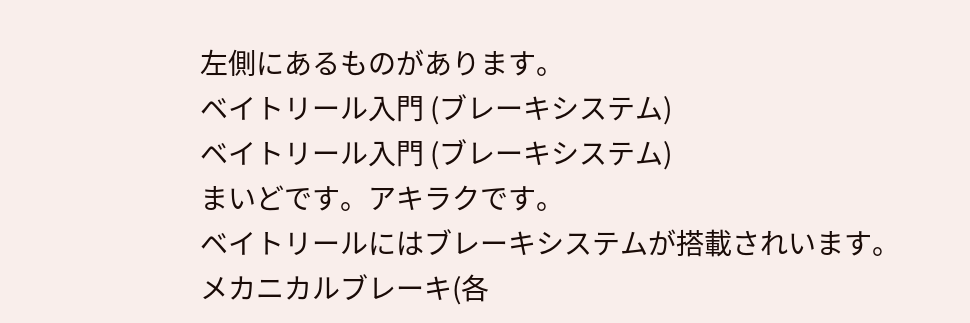左側にあるものがあります。
ベイトリール入門 (ブレーキシステム)
ベイトリール入門 (ブレーキシステム)
まいどです。アキラクです。
ベイトリールにはブレーキシステムが搭載されいます。
メカニカルブレーキ(各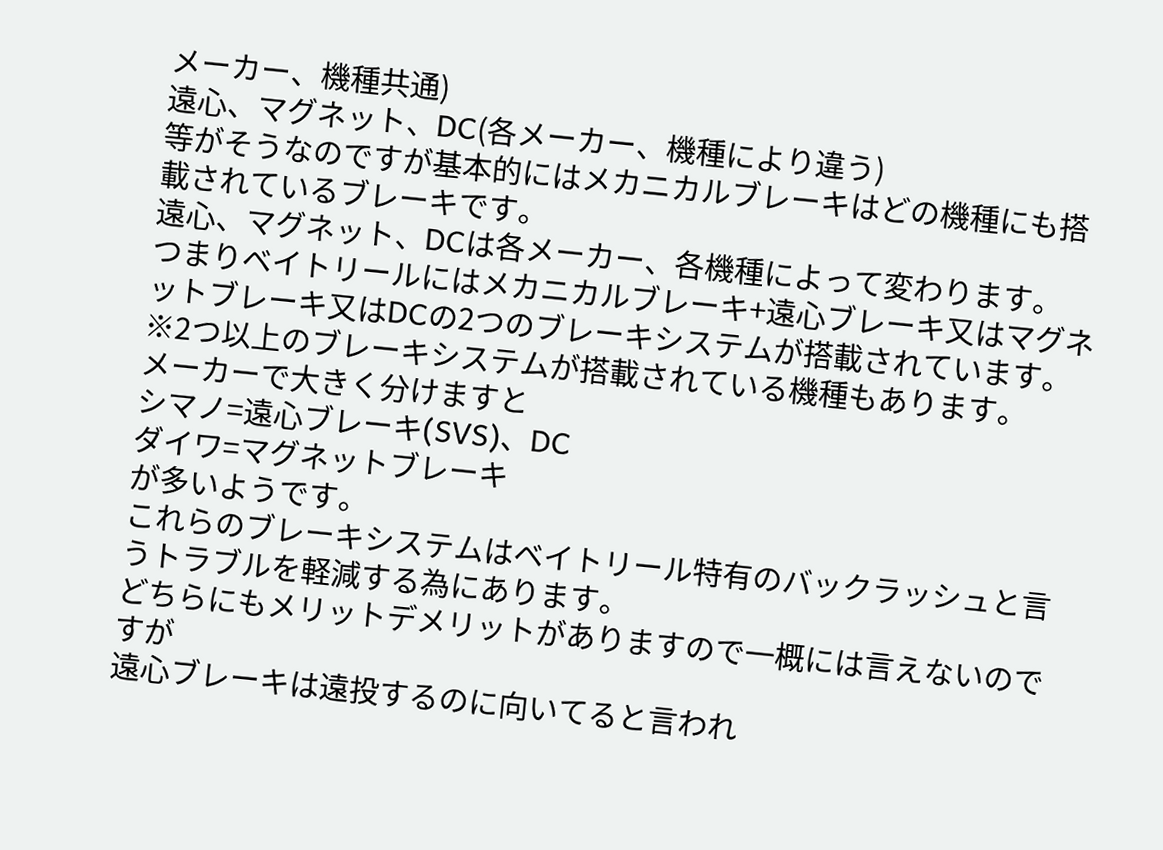メーカー、機種共通)
遠心、マグネット、DC(各メーカー、機種により違う)
等がそうなのですが基本的にはメカニカルブレーキはどの機種にも搭載されているブレーキです。
遠心、マグネット、DCは各メーカー、各機種によって変わります。
つまりベイトリールにはメカニカルブレーキ+遠心ブレーキ又はマグネットブレーキ又はDCの2つのブレーキシステムが搭載されています。
※2つ以上のブレーキシステムが搭載されている機種もあります。
メーカーで大きく分けますと
シマノ=遠心ブレーキ(SVS)、DC
ダイワ=マグネットブレーキ
が多いようです。
これらのブレーキシステムはベイトリール特有のバックラッシュと言うトラブルを軽減する為にあります。
どちらにもメリットデメリットがありますので一概には言えないのですが
遠心ブレーキは遠投するのに向いてると言われ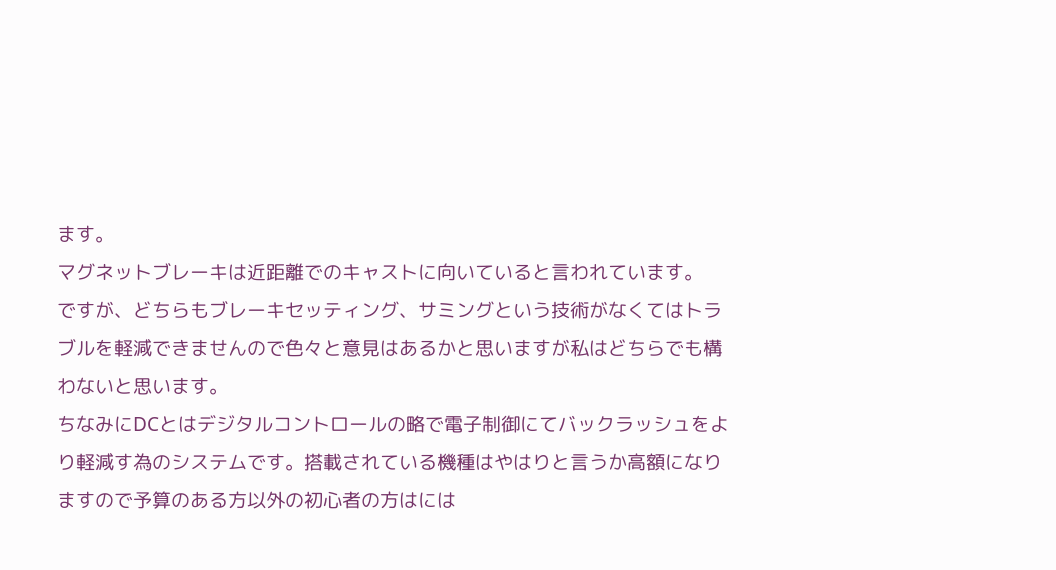ます。
マグネットブレーキは近距離でのキャストに向いていると言われています。
ですが、どちらもブレーキセッティング、サミングという技術がなくてはトラブルを軽減できませんので色々と意見はあるかと思いますが私はどちらでも構わないと思います。
ちなみにDCとはデジタルコントロールの略で電子制御にてバックラッシュをより軽減す為のシステムです。搭載されている機種はやはりと言うか高額になりますので予算のある方以外の初心者の方はには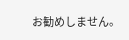お勧めしません。